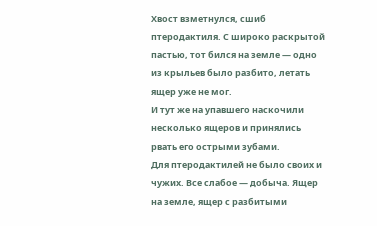Хвост взметнулся, сшиб птеродактиля. С широко раскрытой пастью, тот бился на земле — одно из крыльев было разбито, летать ящер уже не мог.
И тут же на упавшего наскочили несколько ящеров и принялись рвать его острыми зубами.
Для птеродактилей не было своих и чужих. Все слабое — добыча. Ящер на земле, ящер с разбитыми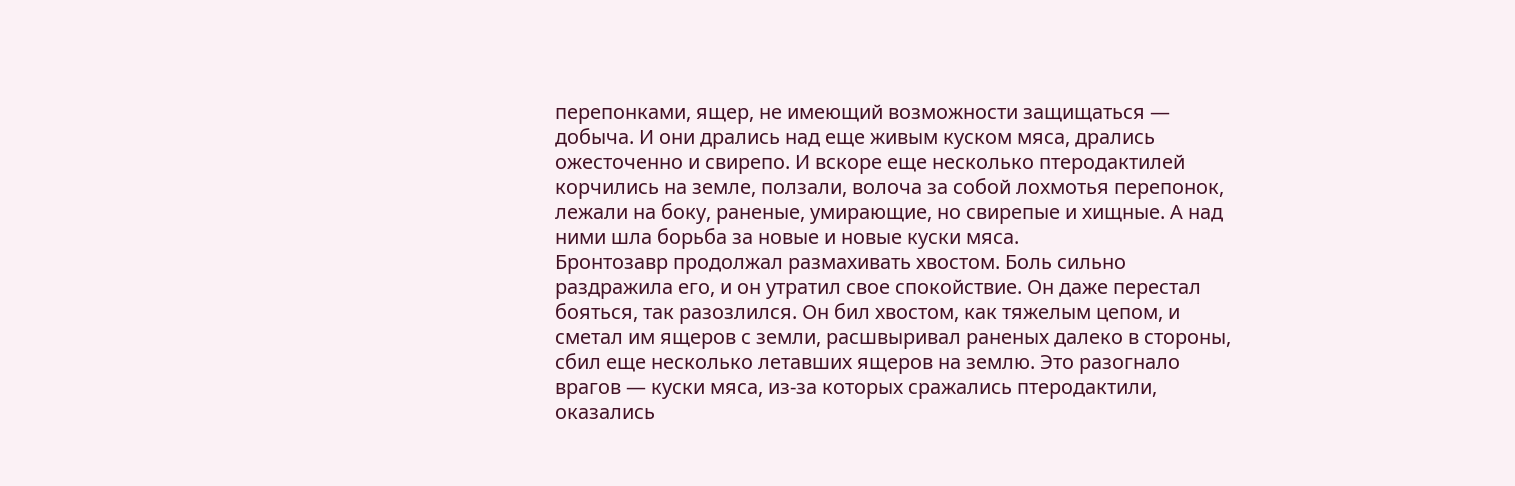перепонками, ящер, не имеющий возможности защищаться — добыча. И они дрались над еще живым куском мяса, дрались ожесточенно и свирепо. И вскоре еще несколько птеродактилей корчились на земле, ползали, волоча за собой лохмотья перепонок, лежали на боку, раненые, умирающие, но свирепые и хищные. А над ними шла борьба за новые и новые куски мяса.
Бронтозавр продолжал размахивать хвостом. Боль сильно раздражила его, и он утратил свое спокойствие. Он даже перестал бояться, так разозлился. Он бил хвостом, как тяжелым цепом, и сметал им ящеров с земли, расшвыривал раненых далеко в стороны, сбил еще несколько летавших ящеров на землю. Это разогнало врагов — куски мяса, из-за которых сражались птеродактили, оказались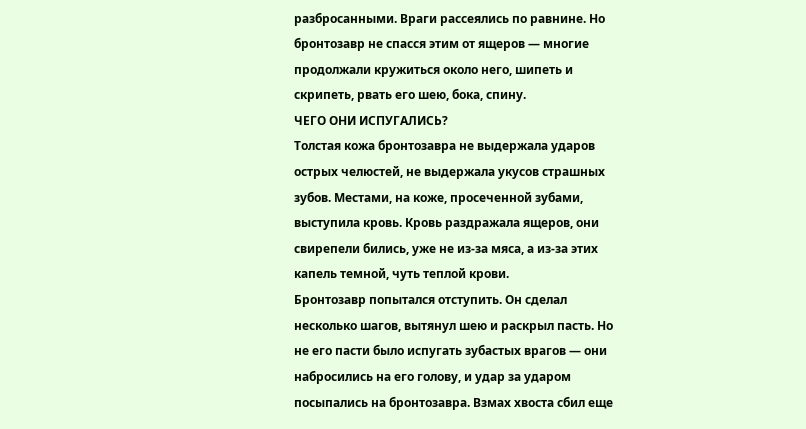разбросанными. Враги рассеялись по равнине. Но бронтозавр не спасся этим от ящеров — многие продолжали кружиться около него, шипеть и скрипеть, рвать его шею, бока, спину.
ЧЕГО ОНИ ИСПУГАЛИСЬ?
Толстая кожа бронтозавра не выдержала ударов острых челюстей, не выдержала укусов страшных зубов. Местами, на коже, просеченной зубами, выступила кровь. Кровь раздражала ящеров, они свирепели бились, уже не из-за мяса, а из-за этих капель темной, чуть теплой крови.
Бронтозавр попытался отступить. Он сделал несколько шагов, вытянул шею и раскрыл пасть. Но не его пасти было испугать зубастых врагов — они набросились на его голову, и удар за ударом посыпались на бронтозавра. Взмах хвоста сбил еще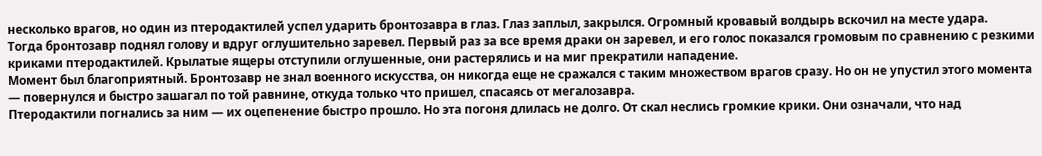несколько врагов, но один из птеродактилей успел ударить бронтозавра в глаз. Глаз заплыл, закрылся. Огромный кровавый волдырь вскочил на месте удара.
Тогда бронтозавр поднял голову и вдруг оглушительно заревел. Первый раз за все время драки он заревел, и его голос показался громовым по сравнению с резкими криками птеродактилей. Крылатые ящеры отступили оглушенные, они растерялись и на миг прекратили нападение.
Момент был благоприятный. Бронтозавр не знал военного искусства, он никогда еще не сражался с таким множеством врагов сразу. Но он не упустил этого момента — повернулся и быстро зашагал по той равнине, откуда только что пришел, спасаясь от мегалозавра.
Птеродактили погнались за ним — их оцепенение быстро прошло. Но эта погоня длилась не долго. От скал неслись громкие крики. Они означали, что над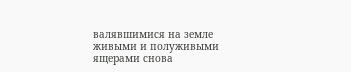валявшимися на земле живыми и полуживыми ящерами снова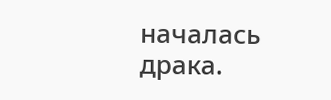началась драка.